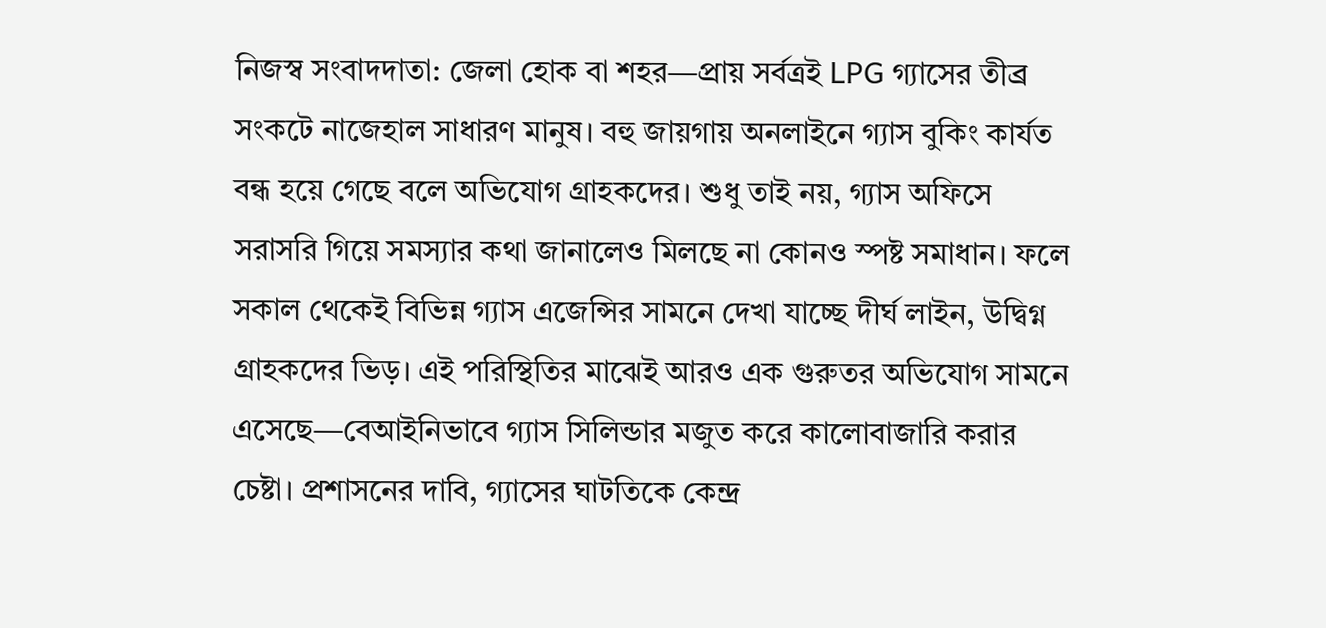নিজস্ব সংবাদদাতা: জেলা হোক বা শহর—প্রায় সর্বত্রই LPG গ্যাসের তীব্র সংকটে নাজেহাল সাধারণ মানুষ। বহু জায়গায় অনলাইনে গ্যাস বুকিং কার্যত বন্ধ হয়ে গেছে বলে অভিযোগ গ্রাহকদের। শুধু তাই নয়, গ্যাস অফিসে সরাসরি গিয়ে সমস্যার কথা জানালেও মিলছে না কোনও স্পষ্ট সমাধান। ফলে সকাল থেকেই বিভিন্ন গ্যাস এজেন্সির সামনে দেখা যাচ্ছে দীর্ঘ লাইন, উদ্বিগ্ন গ্রাহকদের ভিড়। এই পরিস্থিতির মাঝেই আরও এক গুরুতর অভিযোগ সামনে এসেছে—বেআইনিভাবে গ্যাস সিলিন্ডার মজুত করে কালোবাজারি করার চেষ্টা। প্রশাসনের দাবি, গ্যাসের ঘাটতিকে কেন্দ্র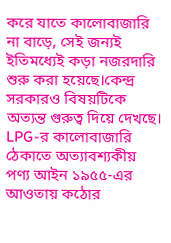করে যাতে কালোবাজারি না বাড়ে, সেই জন্যই ইতিমধ্যেই কড়া নজরদারি শুরু করা হয়েছে।কেন্দ্র সরকারও বিষয়টিকে অত্যন্ত গুরুত্ব দিয়ে দেখছে। LPG-র কালোবাজারি ঠেকাতে অত্যাবশ্যকীয় পণ্য আইন ১৯৫৫-এর আওতায় কঠোর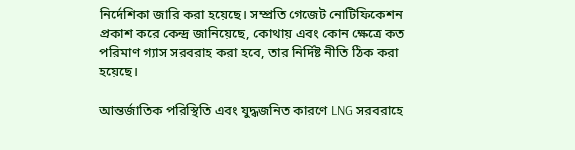নির্দেশিকা জারি করা হয়েছে। সম্প্রতি গেজেট নোটিফিকেশন প্রকাশ করে কেন্দ্র জানিয়েছে, কোথায় এবং কোন ক্ষেত্রে কত পরিমাণ গ্যাস সরবরাহ করা হবে, তার নির্দিষ্ট নীতি ঠিক করা হয়েছে।

আন্তর্জাতিক পরিস্থিতি এবং যুদ্ধজনিত কারণে LNG সরবরাহে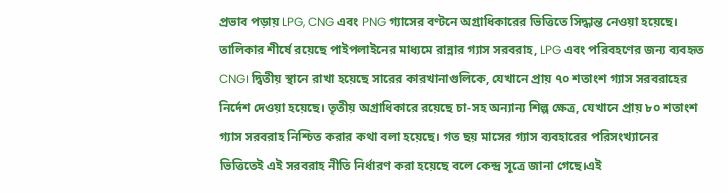প্রভাব পড়ায় LPG, CNG এবং PNG গ্যাসের বণ্টনে অগ্রাধিকারের ভিত্তিতে সিদ্ধান্ত নেওয়া হয়েছে। তালিকার শীর্ষে রয়েছে পাইপলাইনের মাধ্যমে রান্নার গ্যাস সরবরাহ, LPG এবং পরিবহণের জন্য ব্যবহৃত CNG। দ্বিতীয় স্থানে রাখা হয়েছে সারের কারখানাগুলিকে, যেখানে প্রায় ৭০ শতাংশ গ্যাস সরবরাহের নির্দেশ দেওয়া হয়েছে। তৃতীয় অগ্রাধিকারে রয়েছে চা-সহ অন্যান্য শিল্প ক্ষেত্র, যেখানে প্রায় ৮০ শতাংশ গ্যাস সরবরাহ নিশ্চিত করার কথা বলা হয়েছে। গত ছয় মাসের গ্যাস ব্যবহারের পরিসংখ্যানের ভিত্তিতেই এই সরবরাহ নীতি নির্ধারণ করা হয়েছে বলে কেন্দ্র সূত্রে জানা গেছে।এই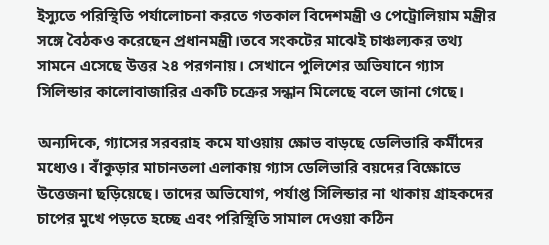ইস্যুতে পরিস্থিতি পর্যালোচনা করতে গতকাল বিদেশমন্ত্রী ও পেট্রোলিয়াম মন্ত্রীর সঙ্গে বৈঠকও করেছেন প্রধানমন্ত্রী।তবে সংকটের মাঝেই চাঞ্চল্যকর তথ্য সামনে এসেছে উত্তর ২৪ পরগনায়। সেখানে পুলিশের অভিযানে গ্যাস সিলিন্ডার কালোবাজারির একটি চক্রের সন্ধান মিলেছে বলে জানা গেছে।

অন্যদিকে, গ্যাসের সরবরাহ কমে যাওয়ায় ক্ষোভ বাড়ছে ডেলিভারি কর্মীদের মধ্যেও। বাঁকুড়ার মাচানতলা এলাকায় গ্যাস ডেলিভারি বয়দের বিক্ষোভে উত্তেজনা ছড়িয়েছে। তাদের অভিযোগ, পর্যাপ্ত সিলিন্ডার না থাকায় গ্রাহকদের চাপের মুখে পড়তে হচ্ছে এবং পরিস্থিতি সামাল দেওয়া কঠিন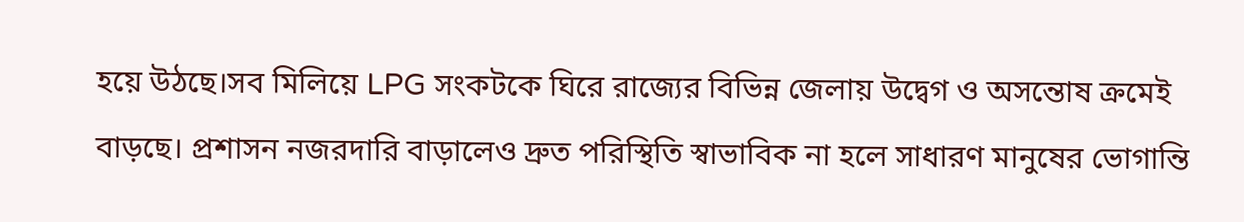হয়ে উঠছে।সব মিলিয়ে LPG সংকটকে ঘিরে রাজ্যের বিভিন্ন জেলায় উদ্বেগ ও অসন্তোষ ক্রমেই বাড়ছে। প্রশাসন নজরদারি বাড়ালেও দ্রুত পরিস্থিতি স্বাভাবিক না হলে সাধারণ মানুষের ভোগান্তি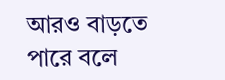আরও বাড়তে পারে বলে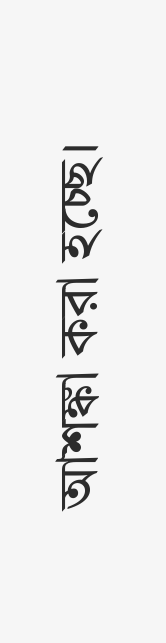আশঙ্কা করা হচ্ছে।